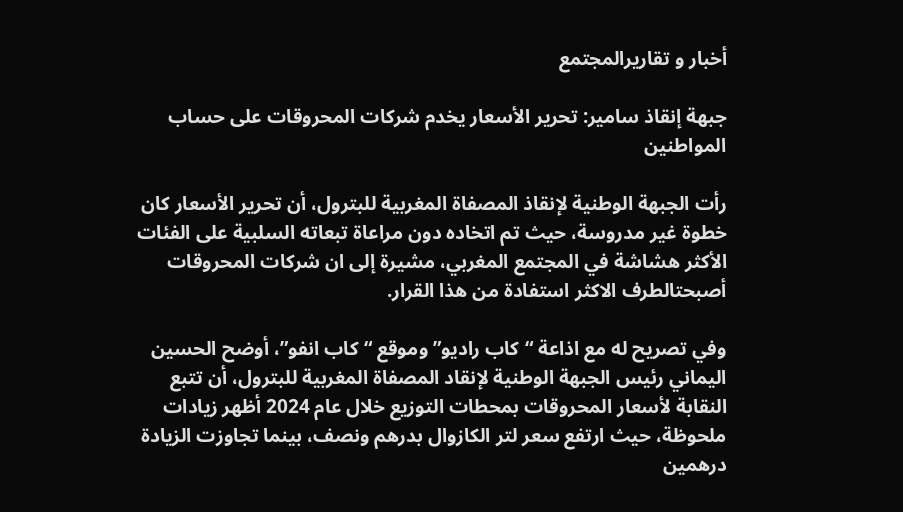أخبار و تقاريرالمجتمع

جبهة إنقاذ سامير: تحرير الأسعار يخدم شركات المحروقات على حساب المواطنين

رأت الجبهة الوطنية لإنقاذ المصفاة المغربية للبترول، أن تحرير الأسعار كان خطوة غير مدروسة، حيث تم اتخاده دون مراعاة تبعاته السلبية على الفئات الأكثر هشاشة في المجتمع المغربي، مشيرة إلى ان شركات المحروقات أصبحتالطرف الاكثر استفادة من هذا القرار.

وفي تصريح له مع اذاعة “كاب راديو” وموقع “كاب انفو”، أوضح الحسين اليماني رئيس الجبهة الوطنية لإنقاد المصفاة المغربية للبترول، أن تتبع النقابة لأسعار المحروقات بمحطات التوزيع خلال عام 2024 أظهر زيادات ملحوظة، حيث ارتفع سعر لتر الكازوال بدرهم ونصف، بينما تجاوزت الزيادة درهمين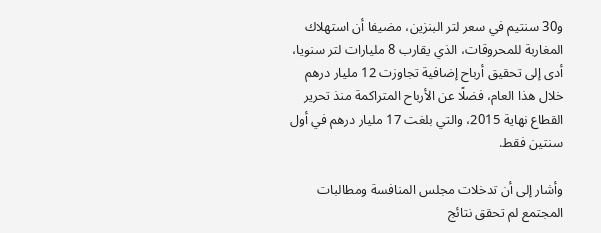و30 سنتيم في سعر لتر البنزين، مضيفا أن استهلاك المغاربة للمحروقات، الذي يقارب 8 مليارات لتر سنويا، أدى إلى تحقيق أرباح إضافية تجاوزت 12 مليار درهم خلال هذا العام، فضلًا عن الأرباح المتراكمة منذ تحرير القطاع نهاية 2015، والتي بلغت 17 مليار درهم في أول سنتين فقط.

وأشار إلى أن تدخلات مجلس المنافسة ومطالبات المجتمع لم تحقق نتائج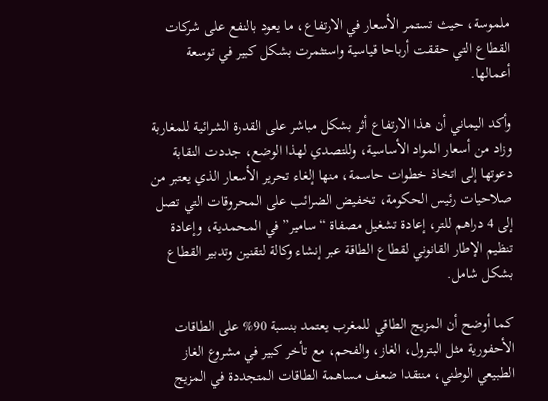ملموسة، حيث تستمر الأسعار في الارتفاع، ما يعود بالنفع على شركات القطاع التي حققت أرباحا قياسية واستثمرت بشكل كبير في توسعة أعمالها.

وأكد اليماني أن هذا الارتفاع أثر بشكل مباشر على القدرة الشرائية للمغاربة وزاد من أسعار المواد الأساسية، وللتصدي لهذا الوضع، جددت النقابة دعوتها إلى اتخاذ خطوات حاسمة، منها إلغاء تحرير الأسعار الذي يعتبر من صلاحيات رئيس الحكومة، تخفيض الضرائب على المحروقات التي تصل إلى 4 دراهم للتر، إعادة تشغيل مصفاة “سامير” في المحمدية، وإعادة تنظيم الإطار القانوني لقطاع الطاقة عبر إنشاء وكالة لتقنين وتدبير القطاع بشكل شامل.

كما أوضح أن المزيج الطاقي للمغرب يعتمد بنسبة 90% على الطاقات الأحفورية مثل البترول، الغاز، والفحم، مع تأخر كبير في مشروع الغاز الطبيعي الوطني، منتقدا ضعف مساهمة الطاقات المتجددة في المزيج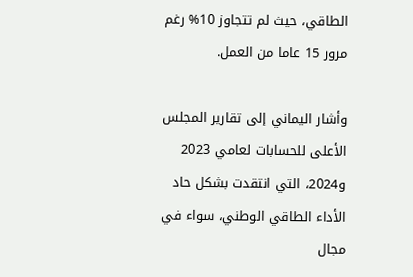الطاقي، حيث لم تتجاوز 10% رغم مرور 15 عاما من العمل.

وأشار اليماني إلى تقارير المجلس الأعلى للحسابات لعامي 2023 و2024، التي انتقدت بشكل حاد الأداء الطاقي الوطني، سواء في مجال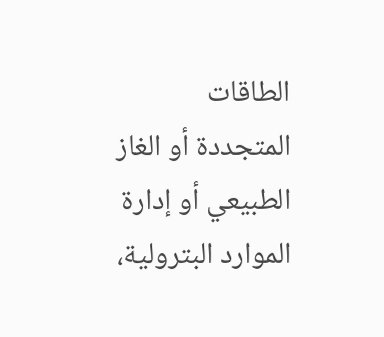الطاقات المتجددة أو الغاز الطبيعي أو إدارة الموارد البترولية،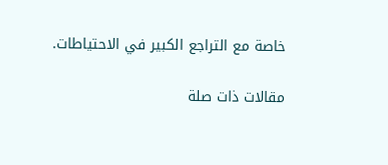خاصة مع التراجع الكبير في الاحتياطات.

مقالات ذات صلة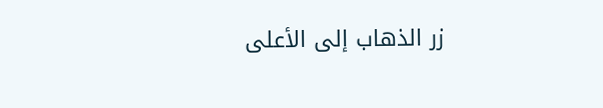زر الذهاب إلى الأعلى